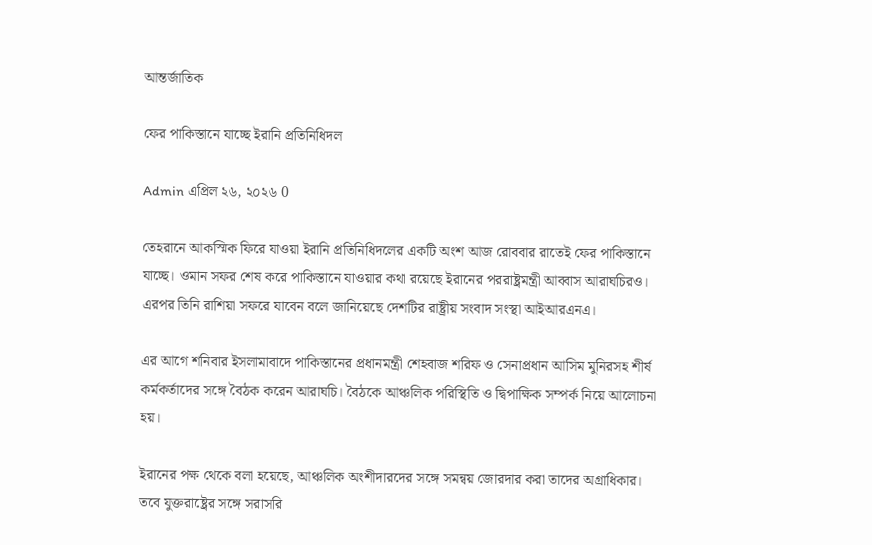আন্তর্জাতিক

ফের পাকিস্তানে যাচ্ছে ইরানি প্রতিনিধিদল

Admin এপ্রিল ২৬, ২০২৬ 0

তেহরানে আকস্মিক ফিরে যাওয়া ইরানি প্রতিনিধিদলের একটি অংশ আজ রোববার রাতেই ফের পাকিস্তানে যাচ্ছে। ওমান সফর শেষ করে পাকিস্তানে যাওয়ার কথা রয়েছে ইরানের পররাষ্ট্রমন্ত্রী আব্বাস আরাঘচিরও। এরপর তিনি রাশিয়া সফরে যাবেন বলে জানিয়েছে দেশটির রাষ্ট্রীয় সংবাদ সংস্থা আইআরএনএ।

এর আগে শনিবার ইসলামাবাদে পাকিস্তানের প্রধানমন্ত্রী শেহবাজ শরিফ ও সেনাপ্রধান আসিম মুনিরসহ শীর্ষ কর্মকর্তাদের সঙ্গে বৈঠক করেন আরাঘচি। বৈঠকে আঞ্চলিক পরিস্থিতি ও দ্বিপাক্ষিক সম্পর্ক নিয়ে আলোচনা হয়।

ইরানের পক্ষ থেকে বলা হয়েছে, আঞ্চলিক অংশীদারদের সঙ্গে সমন্বয় জোরদার করা তাদের অগ্রাধিকার। তবে যুক্তরাষ্ট্রের সঙ্গে সরাসরি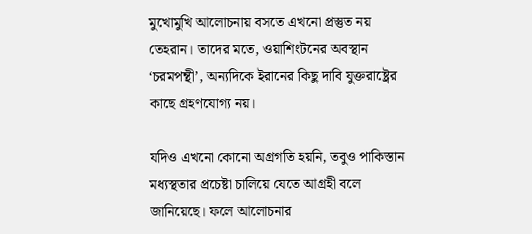মুখোমুখি আলোচনায় বসতে এখনো প্রস্তুত নয় তেহরান। তাদের মতে, ওয়াশিংটনের অবস্থান ‘চরমপন্থী’, অন্যদিকে ইরানের কিছু দাবি যুক্তরাষ্ট্রের কাছে গ্রহণযোগ্য নয়।

যদিও এখনো কোনো অগ্রগতি হয়নি, তবুও পাকিস্তান মধ্যস্থতার প্রচেষ্টা চালিয়ে যেতে আগ্রহী বলে জানিয়েছে। ফলে আলোচনার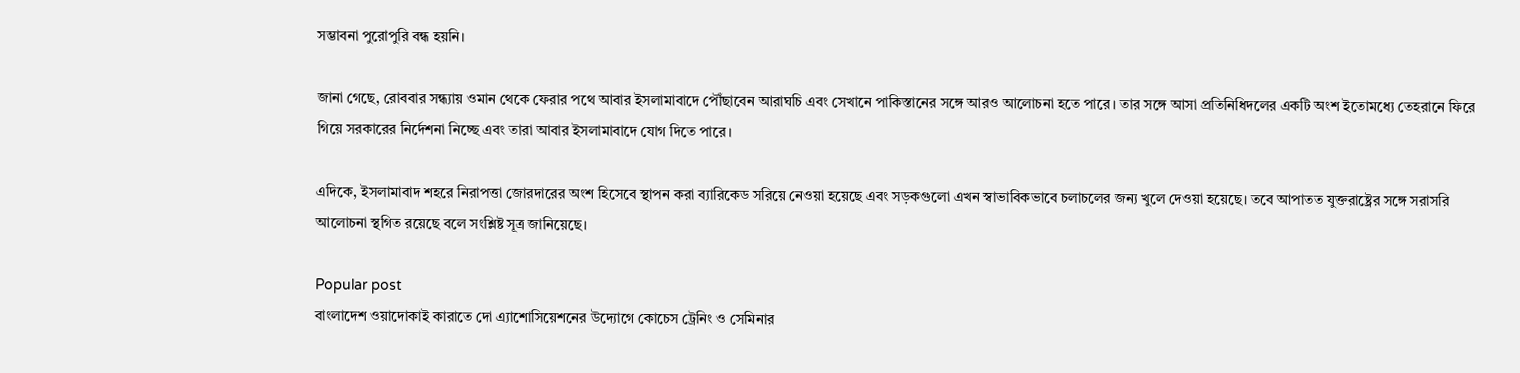সম্ভাবনা পুরোপুরি বন্ধ হয়নি।

জানা গেছে, রোববার সন্ধ্যায় ওমান থেকে ফেরার পথে আবার ইসলামাবাদে পৌঁছাবেন আরাঘচি এবং সেখানে পাকিস্তানের সঙ্গে আরও আলোচনা হতে পারে। তার সঙ্গে আসা প্রতিনিধিদলের একটি অংশ ইতোমধ্যে তেহরানে ফিরে গিয়ে সরকারের নির্দেশনা নিচ্ছে এবং তারা আবার ইসলামাবাদে যোগ দিতে পারে।

এদিকে, ইসলামাবাদ শহরে নিরাপত্তা জোরদারের অংশ হিসেবে স্থাপন করা ব্যারিকেড সরিয়ে নেওয়া হয়েছে এবং সড়কগুলো এখন স্বাভাবিকভাবে চলাচলের জন্য খুলে দেওয়া হয়েছে। তবে আপাতত যুক্তরাষ্ট্রের সঙ্গে সরাসরি আলোচনা স্থগিত রয়েছে বলে সংশ্লিষ্ট সূত্র জানিয়েছে।

Popular post
বাংলাদেশ ওয়াদোকাই কারাতে দো এ্যাশোসিয়েশনের উদ্যোগে কোচেস ট্রেনিং ও সেমিনার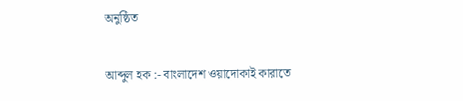অনুষ্ঠিত

আব্দুল হক :- বাংলাদেশ ওয়াদোকাই কারাতে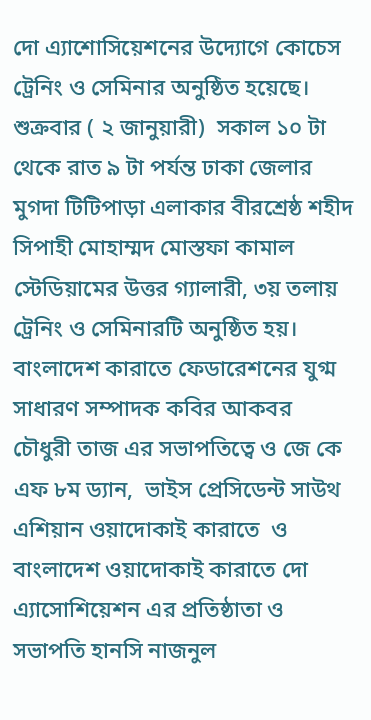দো এ্যাশোসিয়েশনের উদ্যোগে কোচেস ট্রেনিং ও সেমিনার অনুষ্ঠিত হয়েছে।  শুক্রবার ( ২ জানুয়ারী)  সকাল ১০ টা থেকে রাত ৯ টা পর্যন্ত ঢাকা জেলার মুগদা টিটিপাড়া এলাকার বীরশ্রেষ্ঠ শহীদ সিপাহী মোহাম্মদ মোস্তফা কামাল স্টেডিয়ামের উত্তর গ্যালারী, ৩য় তলায় ট্রেনিং ও সেমিনারটি অনুষ্ঠিত হয়। বাংলাদেশ কারাতে ফেডারেশনের যুগ্ম সাধারণ সম্পাদক কবির আকবর চৌধুরী তাজ এর সভাপতিত্বে ও জে কে এফ ৮ম ড্যান,  ভাইস প্রেসিডেন্ট সাউথ এশিয়ান ওয়াদোকাই কারাতে  ও  বাংলাদেশ ওয়াদোকাই কারাতে দো এ্যাসোশিয়েশন এর প্রতিষ্ঠাতা ও সভাপতি হানসি নাজনুল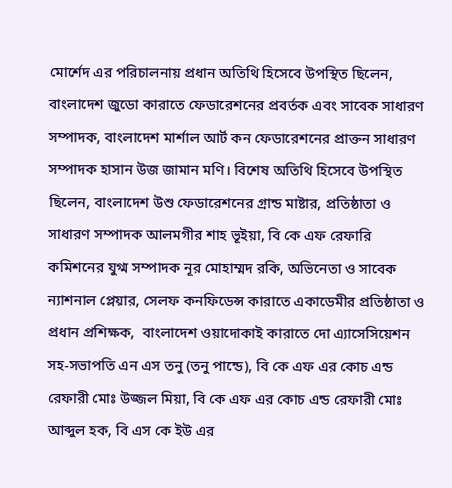মোর্শেদ এর পরিচালনায় প্রধান অতিথি হিসেবে উপস্থিত ছিলেন,  বাংলাদেশ জুডো কারাতে ফেডারেশনের প্রবর্তক এবং সাবেক সাধারণ সম্পাদক, বাংলাদেশ মার্শাল আর্ট কন ফেডারেশনের প্রাক্তন সাধারণ সম্পাদক হাসান উজ জামান মণি। বিশেষ অতিথি হিসেবে উপস্থিত ছিলেন, বাংলাদেশ উশু ফেডারেশনের গ্রান্ড মাষ্টার, প্রতিষ্ঠাতা ও সাধারণ সম্পাদক আলমগীর শাহ ভূইয়া, বি কে এফ রেফারি কমিশনের যুগ্ম সম্পাদক নূর মোহাম্মদ রকি, অভিনেতা ও সাবেক ন্যাশনাল প্লেয়ার, সেলফ কনফিডেন্স কারাতে একাডেমীর প্রতিষ্ঠাতা ও প্রধান প্রশিক্ষক,  বাংলাদেশ ওয়াদোকাই কারাতে দো এ্যাসেসিয়েশন সহ-সভাপতি এন এস তনু (তনু পান্ডে), বি কে এফ এর কোচ এন্ড রেফারী মোঃ উজ্জল মিয়া, বি কে এফ এর কোচ এন্ড রেফারী মোঃ আব্দুল হক, বি এস কে ইউ এর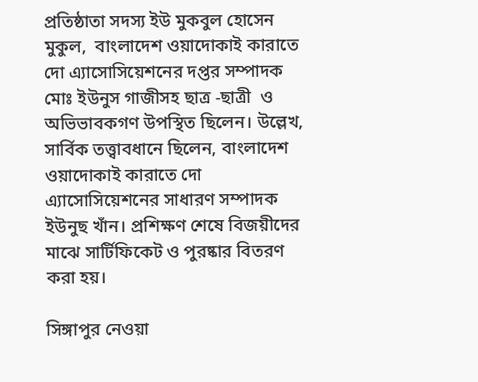প্রতিষ্ঠাতা সদস্য ইউ মুকবুল হোসেন মুকুল,  বাংলাদেশ ওয়াদোকাই কারাতে দো এ্যাসোসিয়েশনের দপ্তর সম্পাদক মোঃ ইউনুস গাজীসহ ছাত্র -ছাত্রী  ও অভিভাবকগণ উপস্থিত ছিলেন। উল্লেখ, সার্বিক তত্ত্বাবধানে ছিলেন, বাংলাদেশ ওয়াদোকাই কারাতে দো এ্যাসোসিয়েশনের সাধারণ সম্পাদক ইউনুছ খাঁন। প্রশিক্ষণ শেষে বিজয়ীদের মাঝে সার্টিফিকেট ও পুরষ্কার বিতরণ করা হয়।

সিঙ্গাপুর নেওয়া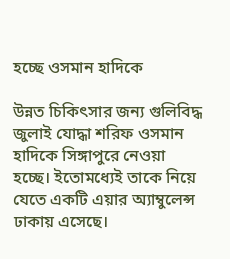হচ্ছে ওসমান হাদিকে

উন্নত চিকিৎসার জন্য গুলিবিদ্ধ জুলাই যোদ্ধা শরিফ ওসমান হাদিকে সিঙ্গাপুরে নেওয়া হচ্ছে। ইতোমধ্যেই তাকে নিয়ে যেতে একটি এয়ার অ্যাম্বুলেন্স ঢাকায় এসেছে।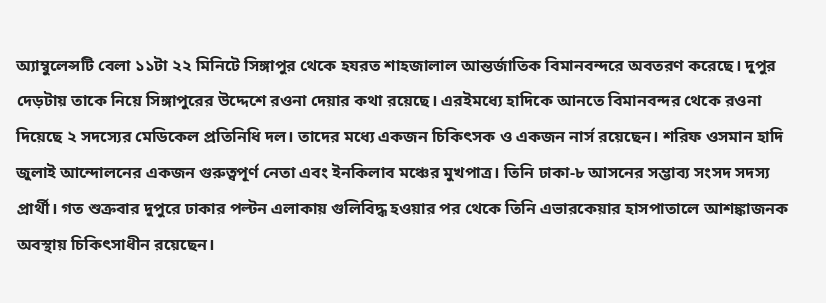অ্যাম্বুলেন্সটি বেলা ১১টা ২২ মিনিটে সিঙ্গাপুর থেকে হযরত শাহজালাল আন্তর্জাতিক বিমানবন্দরে অবতরণ করেছে। দুপুর দেড়টায় তাকে নিয়ে সিঙ্গাপুরের উদ্দেশে রওনা দেয়ার কথা রয়েছে। এরইমধ্যে হাদিকে আনতে বিমানবন্দর থেকে রওনা দিয়েছে ২ সদস্যের মেডিকেল প্রতিনিধি দল। তাদের মধ্যে একজন চিকিৎসক ও একজন নার্স রয়েছেন। শরিফ ওসমান হাদি জুলাই আন্দোলনের একজন গুরুত্বপূর্ণ নেতা এবং ইনকিলাব মঞ্চের মুখপাত্র। তিনি ঢাকা-৮ আসনের সম্ভাব্য সংসদ সদস্য প্রার্থী। গত শুক্রবার দুপুরে ঢাকার পল্টন এলাকায় গুলিবিদ্ধ হওয়ার পর থেকে তিনি এভারকেয়ার হাসপাতালে আশঙ্কাজনক অবস্থায় চিকিৎসাধীন রয়েছেন।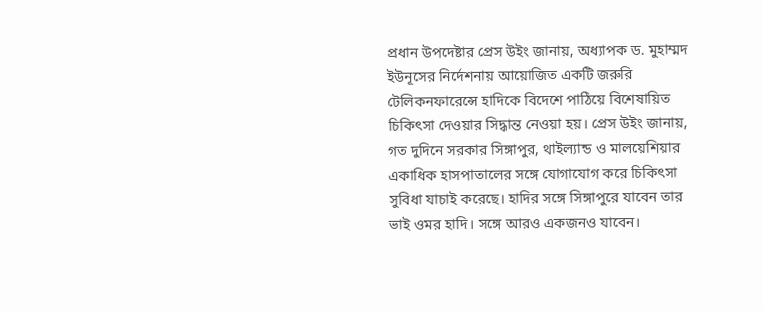প্রধান উপদেষ্টার প্রেস উইং জানায়, অধ্যাপক ড. মুহাম্মদ ইউনূসের নির্দেশনায় আয়োজিত একটি জরুরি টেলিকনফারেন্সে হাদিকে বিদেশে পাঠিয়ে বিশেষায়িত চিকিৎসা দেওয়ার সিদ্ধান্ত নেওয়া হয়। প্রেস উইং জানায়, গত দুদিনে সরকার সিঙ্গাপুর, থাইল্যান্ড ও মালয়েশিয়ার একাধিক হাসপাতালের সঙ্গে যোগাযোগ করে চিকিৎসা সুবিধা যাচাই করেছে। হাদির সঙ্গে সিঙ্গাপুরে যাবেন তার ভাই ওমর হাদি। সঙ্গে আরও একজনও যাবেন।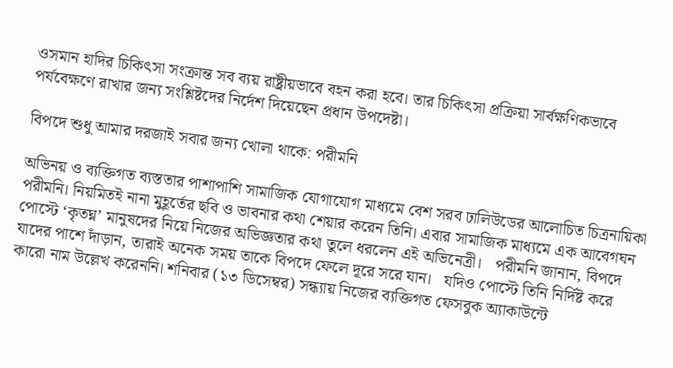ওসমান হাদির চিকিৎসা সংক্রান্ত সব ব্যয় রাষ্ট্রীয়ভাবে বহন করা হবে। তার চিকিৎসা প্রক্রিয়া সার্বক্ষণিকভাবে পর্যবেক্ষণে রাখার জন্য সংশ্লিষ্টদের নির্দেশ দিয়েছেন প্রধান উপদেষ্টা।

বিপদে শুধু আমার দরজাই সবার জন্য খোলা থাকে: পরীমনি

অভিনয় ও ব্যক্তিগত ব্যস্ততার পাশাপাশি সামাজিক যোগাযোগ মাধ্যমে বেশ সরব ঢালিউডের আলোচিত চিত্রনায়িকা পরীমনি। নিয়মিতই নানা মুহূর্তের ছবি ও ভাবনার কথা শেয়ার করেন তিনি। এবার সামাজিক মাধ্যমে এক আবেগঘন পোস্টে ‘কৃতঘ্ন’ মানুষদের নিয়ে নিজের অভিজ্ঞতার কথা তুলে ধরলেন এই অভিনেত্রী।   পরীমনি জানান, বিপদে যাদের পাশে দাঁড়ান, তারাই অনেক সময় তাকে বিপদে ফেলে দূরে সরে যান।   যদিও পোস্টে তিনি নির্দিষ্ট করে কারো নাম উল্লেখ করেননি। শনিবার (১৩ ডিসেম্বর) সন্ধ্যায় নিজের ব্যক্তিগত ফেসবুক অ্যাকাউন্টে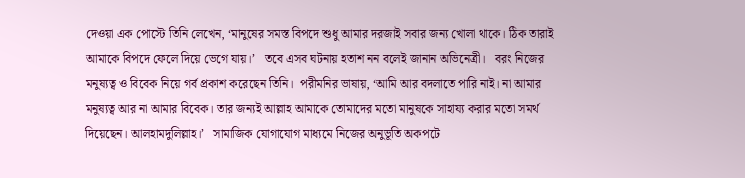দেওয়া এক পোস্টে তিনি লেখেন, ‘মানুষের সমস্ত বিপদে শুধু আমার দরজাই সবার জন্য খোলা থাকে। ঠিক তারাই আমাকে বিপদে ফেলে দিয়ে ভেগে যায়।’   তবে এসব ঘটনায় হতাশ নন বলেই জানান অভিনেত্রী।   বরং নিজের মনুষ্যত্ব ও বিবেক নিয়ে গর্ব প্রকাশ করেছেন তিনি।  পরীমনির ভাষায়, ‘আমি আর বদলাতে পারি নাই। না আমার মনুষ্যত্ব আর না আমার বিবেক। তার জন্যই আল্লাহ আমাকে তোমাদের মতো মানুষকে সাহায্য করার মতো সমর্থ দিয়েছেন। আলহামদুলিল্লাহ।’   সামাজিক যোগাযোগ মাধ্যমে নিজের অনুভূতি অকপটে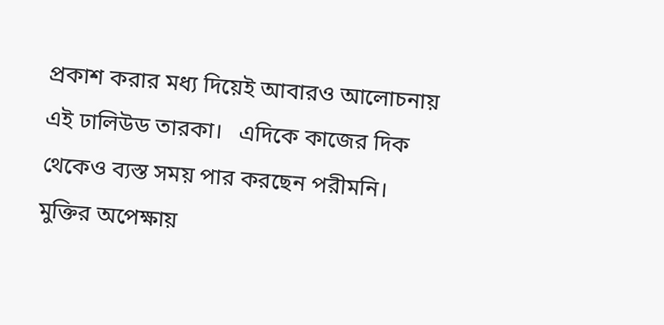প্রকাশ করার মধ্য দিয়েই আবারও আলোচনায় এই ঢালিউড তারকা।   এদিকে কাজের দিক থেকেও ব্যস্ত সময় পার করছেন পরীমনি। মুক্তির অপেক্ষায়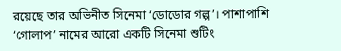রয়েছে তার অভিনীত সিনেমা ‘ডোডোর গল্প’। পাশাপাশি ‘গোলাপ’ নামের আরো একটি সিনেমা শুটিং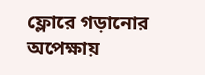ফ্লোরে গড়ানোর অপেক্ষায়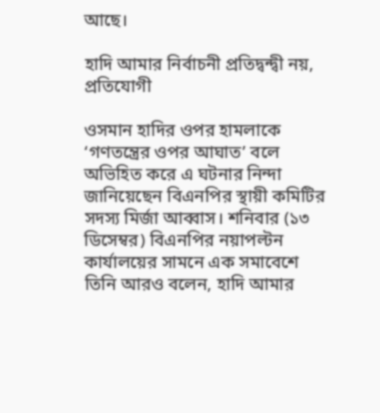আছে।

হাদি আমার নির্বাচনী প্রতিদ্বন্দ্বী নয়, প্রতিযোগী

ওসমান হাদির ওপর হামলাকে ‘গণতন্ত্রের ওপর আঘাত’ বলে অভিহিত করে এ ঘটনার নিন্দা জানিয়েছেন বিএনপির স্থায়ী কমিটির সদস্য মির্জা আব্বাস। শনিবার (১৩ ডিসেম্বর) বিএনপির নয়াপল্টন কার্যালয়ের সামনে এক সমাবেশে তিনি আরও বলেন, হাদি আমার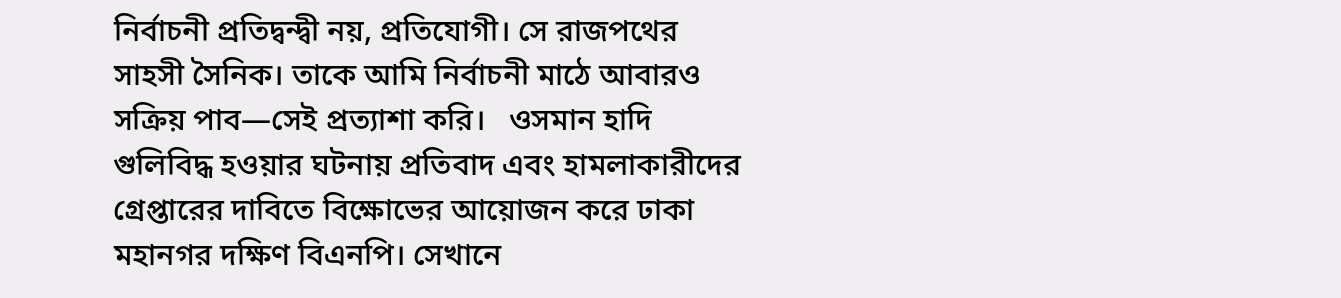নির্বাচনী প্রতিদ্বন্দ্বী নয়, প্রতিযোগী। সে রাজপথের সাহসী সৈনিক। তাকে আমি নির্বাচনী মাঠে আবারও সক্রিয় পাব—সেই প্রত্যাশা করি।   ওসমান হাদি গুলিবিদ্ধ হওয়ার ঘটনায় প্রতিবাদ এবং হামলাকারীদের গ্রেপ্তারের দাবিতে বিক্ষোভের আয়োজন করে ঢাকা মহানগর দক্ষিণ বিএনপি। সেখানে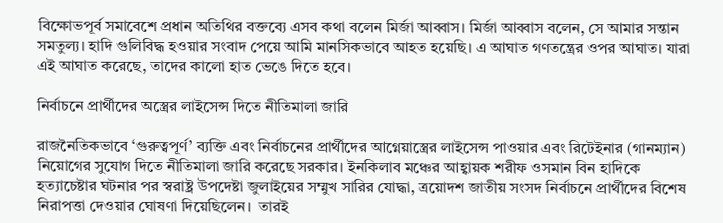বিক্ষোভপূর্ব সমাবেশে প্রধান অতিথির বক্তব্যে এসব কথা বলেন মির্জা আব্বাস। মির্জা আব্বাস বলেন, সে আমার সন্তান সমতুল্য। হাদি গুলিবিদ্ধ হওয়ার সংবাদ পেয়ে আমি মানসিকভাবে আহত হয়েছি। এ আঘাত গণতন্ত্রের ওপর আঘাত। যারা এই আঘাত করেছে, তাদের কালো হাত ভেঙে দিতে হবে।

নির্বাচনে প্রার্থীদের অস্ত্রের লাইসেন্স দিতে নীতিমালা জারি

রাজনৈতিকভাবে ‘গুরুত্বপূর্ণ’ ব্যক্তি এবং নির্বাচনের প্রার্থীদের আগ্নেয়াস্ত্রের লাইসেন্স পাওয়ার এবং রিটেইনার (গানম্যান) নিয়োগের সুযোগ দিতে নীতিমালা জারি করেছে সরকার। ইনকিলাব মঞ্চের আহ্বায়ক শরীফ ওসমান বিন হাদিকে হত্যাচেষ্টার ঘটনার পর স্বরাষ্ট্র উপদেষ্টা জুলাইয়ের সম্মুখ সারির যোদ্ধা, ত্রয়োদশ জাতীয় সংসদ নির্বাচনে প্রার্থীদের বিশেষ নিরাপত্তা দেওয়ার ঘোষণা দিয়েছিলেন।  তারই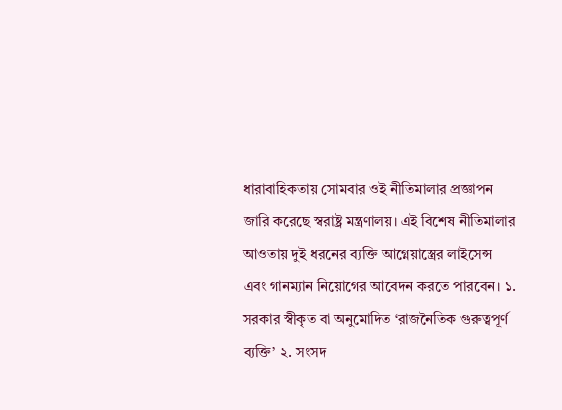ধারাবাহিকতায় সোমবার ওই নীতিমালার প্রজ্ঞাপন জারি করেছে স্বরাষ্ট্র মন্ত্রণালয়। এই বিশেষ নীতিমালার আওতায় দুই ধরনের ব্যক্তি আগ্নেয়াস্ত্রের লাইসেন্স এবং গানম্যান নিয়োগের আবেদন করতে পারবেন। ১. সরকার স্বীকৃত বা অনুমোদিত ‘রাজনৈতিক গুরুত্বপূর্ণ ব্যক্তি’ ২. সংসদ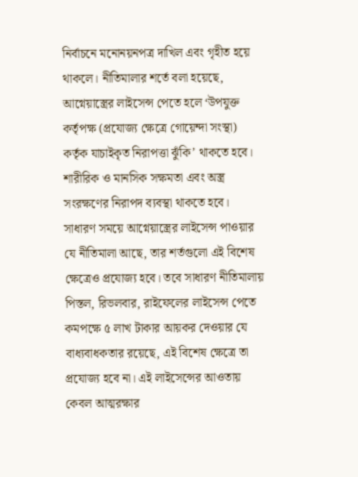নির্বাচনে মনোনয়নপত্র দাখিল এবং গৃহীত হয়ে থাকলে। নীতিমালার শর্তে বলা হয়েছে, আগ্নেয়াস্ত্রের লাইসেন্স পেতে হলে ‘উপযুক্ত কর্তৃপক্ষ (প্রযোজ্য ক্ষেত্রে গোয়েন্দা সংস্থা) কর্তৃক যাচাইকৃত নিরাপত্তা ঝুঁকি’ থাকতে হবে। শারীরিক ও মানসিক সক্ষমতা এবং অস্ত্র সংরক্ষণের নিরাপদ ব্যবস্থা থাকতে হবে। সাধারণ সময়ে আগ্নেয়াস্ত্রের লাইসেন্স পাওয়ার যে নীতিমালা আছে, তার শর্তগুলো এই বিশেষ ক্ষেত্রেও প্রযোজ্য হবে। তবে সাধারণ নীতিমালায় পিস্তল, রিভলবার, রাইফেলের লাইসেন্স পেতে কমপক্ষে ৫ লাখ টাকার আয়কর দেওয়ার যে বাধ্যবাধকতার রয়েছে, এই বিশেষ ক্ষেত্রে তা প্রযোজ্য হবে না। এই লাইসেন্সের আওতায় কেবল আত্মরক্ষার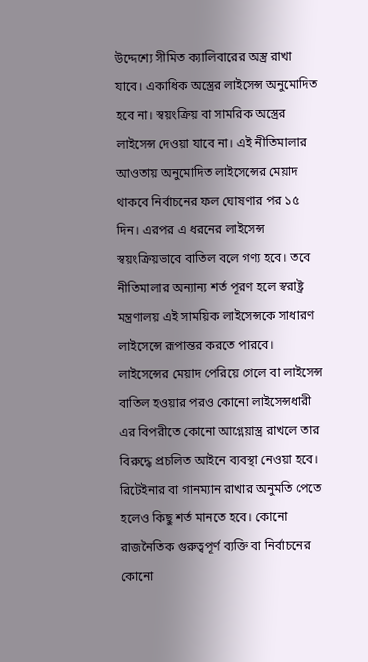উদ্দেশ্যে সীমিত ক্যালিবারের অস্ত্র রাখা যাবে। একাধিক অস্ত্রের লাইসেন্স অনুমোদিত হবে না। স্বয়ংক্রিয় বা সামরিক অস্ত্রের লাইসেন্স দেওয়া যাবে না। এই নীতিমালার আওতায় অনুমোদিত লাইসেন্সের মেয়াদ থাকবে নির্বাচনের ফল ঘোষণার পর ১৫ দিন। এরপর এ ধরনের লাইসেন্স স্বয়ংক্রিয়ভাবে বাতিল বলে গণ্য হবে। তবে নীতিমালার অন্যান্য শর্ত পূরণ হলে স্বরাষ্ট্র মন্ত্রণালয় এই সাময়িক লাইসেন্সকে সাধারণ লাইসেন্সে রূপান্তর করতে পারবে। লাইসেন্সের মেয়াদ পেরিয়ে গেলে বা লাইসেন্স বাতিল হওয়ার পরও কোনো লাইসেন্সধারী এর বিপরীতে কোনো আগ্নেয়াস্ত্র রাখলে তার বিরুদ্ধে প্রচলিত আইনে ব্যবস্থা নেওয়া হবে। রিটেইনার বা গানম্যান রাখার অনুমতি পেতে হলেও কিছু শর্ত মানতে হবে। কোনো রাজনৈতিক গুরুত্বপূর্ণ ব্যক্তি বা নির্বাচনের কোনো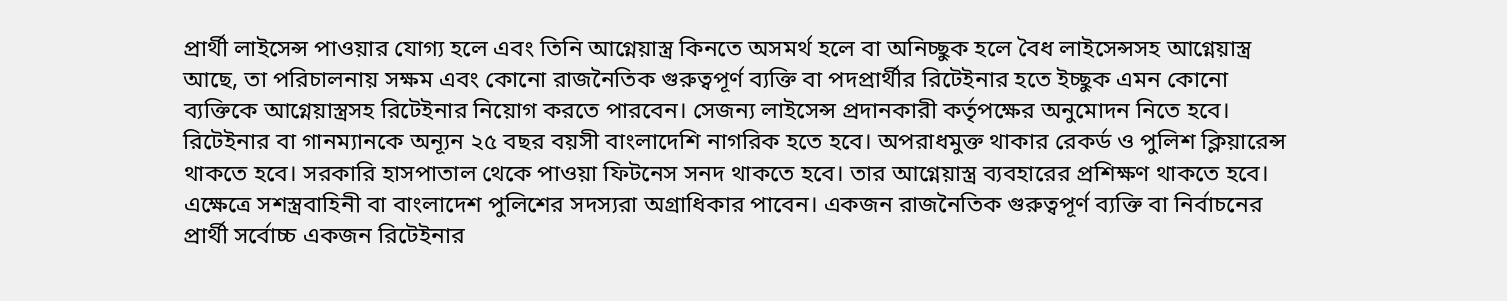প্রার্থী লাইসেন্স পাওয়ার যোগ্য হলে এবং তিনি আগ্নেয়াস্ত্র কিনতে অসমর্থ হলে বা অনিচ্ছুক হলে বৈধ লাইসেন্সসহ আগ্নেয়াস্ত্র আছে, তা পরিচালনায় সক্ষম এবং কোনো রাজনৈতিক গুরুত্বপূর্ণ ব্যক্তি বা পদপ্রার্থীর রিটেইনার হতে ইচ্ছুক এমন কোনো ব্যক্তিকে আগ্নেয়াস্ত্রসহ রিটেইনার নিয়োগ করতে পারবেন। সেজন্য লাইসেন্স প্রদানকারী কর্তৃপক্ষের অনুমোদন নিতে হবে। রিটেইনার বা গানম্যানকে অন্যূন ২৫ বছর বয়সী বাংলাদেশি নাগরিক হতে হবে। অপরাধমুক্ত থাকার রেকর্ড ও পুলিশ ক্লিয়ারেন্স থাকতে হবে। সরকারি হাসপাতাল থেকে পাওয়া ফিটনেস সনদ থাকতে হবে। তার আগ্নেয়াস্ত্র ব্যবহারের প্রশিক্ষণ থাকতে হবে। এক্ষেত্রে সশস্ত্রবাহিনী বা বাংলাদেশ পুলিশের সদস্যরা অগ্রাধিকার পাবেন। একজন রাজনৈতিক গুরুত্বপূর্ণ ব্যক্তি বা নির্বাচনের প্রার্থী সর্বোচ্চ একজন রিটেইনার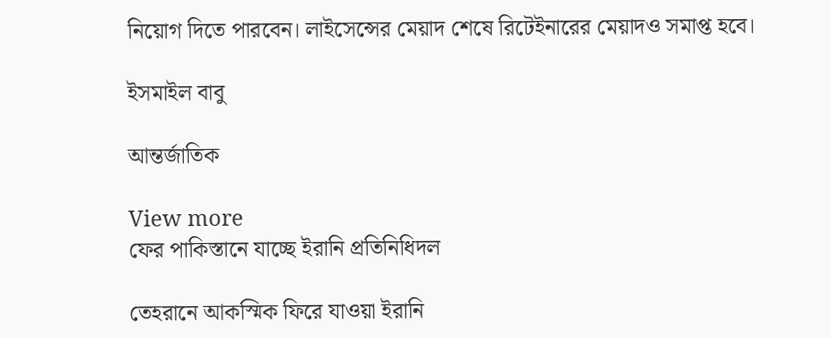নিয়োগ দিতে পারবেন। লাইসেন্সের মেয়াদ শেষে রিটেইনারের মেয়াদও সমাপ্ত হবে।

ইসমাইল বাবু

আন্তর্জাতিক

View more
ফের পাকিস্তানে যাচ্ছে ইরানি প্রতিনিধিদল

তেহরানে আকস্মিক ফিরে যাওয়া ইরানি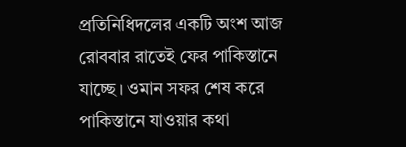প্রতিনিধিদলের একটি অংশ আজ রোববার রাতেই ফের পাকিস্তানে যাচ্ছে। ওমান সফর শেষ করে পাকিস্তানে যাওয়ার কথা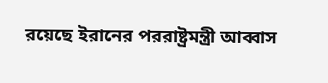রয়েছে ইরানের পররাষ্ট্রমন্ত্রী আব্বাস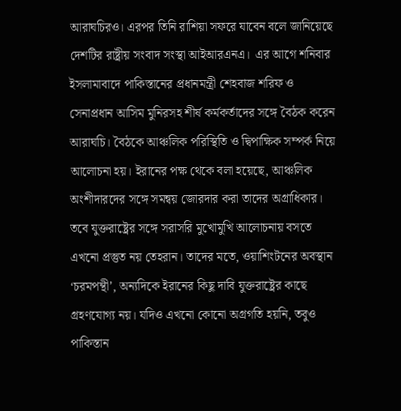আরাঘচিরও। এরপর তিনি রাশিয়া সফরে যাবেন বলে জানিয়েছে দেশটির রাষ্ট্রীয় সংবাদ সংস্থা আইআরএনএ।  এর আগে শনিবার ইসলামাবাদে পাকিস্তানের প্রধানমন্ত্রী শেহবাজ শরিফ ও সেনাপ্রধান আসিম মুনিরসহ শীর্ষ কর্মকর্তাদের সঙ্গে বৈঠক করেন আরাঘচি। বৈঠকে আঞ্চলিক পরিস্থিতি ও দ্বিপাক্ষিক সম্পর্ক নিয়ে আলোচনা হয়। ইরানের পক্ষ থেকে বলা হয়েছে, আঞ্চলিক অংশীদারদের সঙ্গে সমন্বয় জোরদার করা তাদের অগ্রাধিকার। তবে যুক্তরাষ্ট্রের সঙ্গে সরাসরি মুখোমুখি আলোচনায় বসতে এখনো প্রস্তুত নয় তেহরান। তাদের মতে, ওয়াশিংটনের অবস্থান ‘চরমপন্থী’, অন্যদিকে ইরানের কিছু দাবি যুক্তরাষ্ট্রের কাছে গ্রহণযোগ্য নয়। যদিও এখনো কোনো অগ্রগতি হয়নি, তবুও পাকিস্তান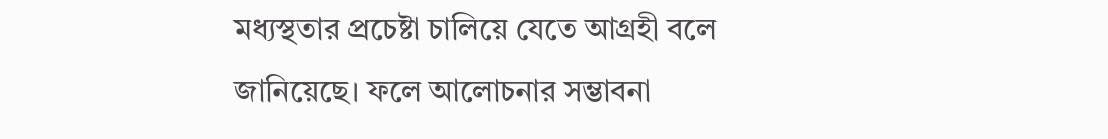মধ্যস্থতার প্রচেষ্টা চালিয়ে যেতে আগ্রহী বলে জানিয়েছে। ফলে আলোচনার সম্ভাবনা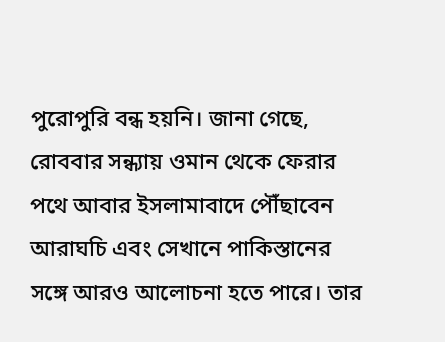পুরোপুরি বন্ধ হয়নি। জানা গেছে, রোববার সন্ধ্যায় ওমান থেকে ফেরার পথে আবার ইসলামাবাদে পৌঁছাবেন আরাঘচি এবং সেখানে পাকিস্তানের সঙ্গে আরও আলোচনা হতে পারে। তার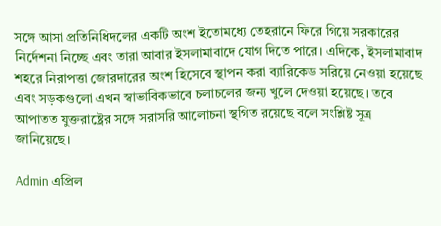সঙ্গে আসা প্রতিনিধিদলের একটি অংশ ইতোমধ্যে তেহরানে ফিরে গিয়ে সরকারের নির্দেশনা নিচ্ছে এবং তারা আবার ইসলামাবাদে যোগ দিতে পারে। এদিকে, ইসলামাবাদ শহরে নিরাপত্তা জোরদারের অংশ হিসেবে স্থাপন করা ব্যারিকেড সরিয়ে নেওয়া হয়েছে এবং সড়কগুলো এখন স্বাভাবিকভাবে চলাচলের জন্য খুলে দেওয়া হয়েছে। তবে আপাতত যুক্তরাষ্ট্রের সঙ্গে সরাসরি আলোচনা স্থগিত রয়েছে বলে সংশ্লিষ্ট সূত্র জানিয়েছে।

Admin এপ্রিল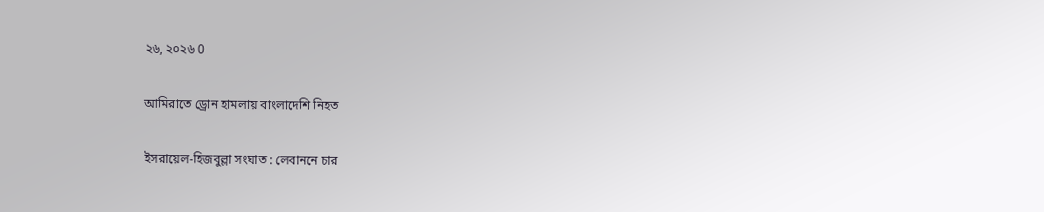২৬, ২০২৬ 0

আমিরাতে ড্রোন হামলায় বাংলাদেশি নিহত

ইসরায়েল-হিজবুল্লা সংঘাত : লেবাননে চার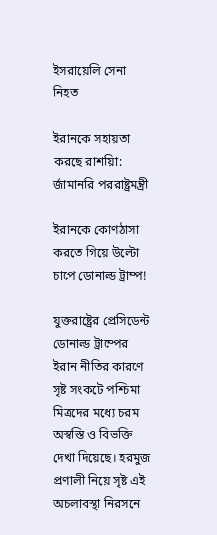ইসরায়েলি সেনা নিহত

ইরানকে সহায়তা করছে রাশয়িা: র্জামানরি পররাষ্ট্রমন্ত্রী

ইরানকে কোণঠাসা করতে গিয়ে উল্টো চাপে ডোনাল্ড ট্রাম্প!

যুক্তরাষ্ট্রের প্রেসিডেন্ট ডোনাল্ড ট্রাম্পের ইরান নীতির কারণে সৃষ্ট সংকটে পশ্চিমা মিত্রদের মধ্যে চরম অস্বস্তি ও বিভক্তি দেখা দিয়েছে। হরমুজ প্রণালী নিয়ে সৃষ্ট এই অচলাবস্থা নিরসনে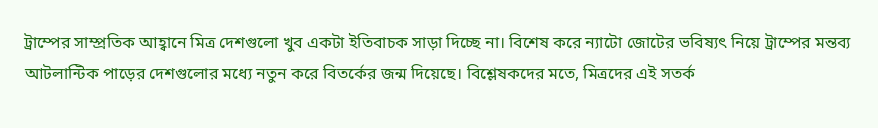ট্রাম্পের সাম্প্রতিক আহ্বানে মিত্র দেশগুলো খুব একটা ইতিবাচক সাড়া দিচ্ছে না। বিশেষ করে ন্যাটো জোটের ভবিষ্যৎ নিয়ে ট্রাম্পের মন্তব্য আটলান্টিক পাড়ের দেশগুলোর মধ্যে নতুন করে বিতর্কের জন্ম দিয়েছে। বিশ্লেষকদের মতে, মিত্রদের এই সতর্ক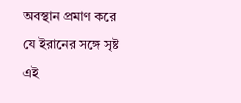অবস্থান প্রমাণ করে যে ইরানের সঙ্গে সৃষ্ট এই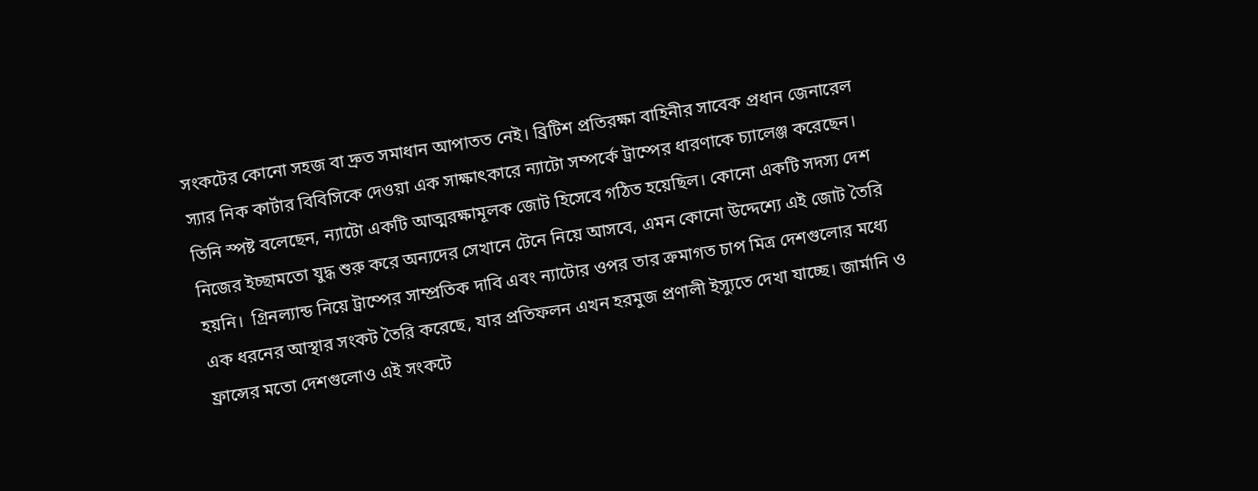সংকটের কোনো সহজ বা দ্রুত সমাধান আপাতত নেই। ব্রিটিশ প্রতিরক্ষা বাহিনীর সাবেক প্রধান জেনারেল স্যার নিক কার্টার বিবিসিকে দেওয়া এক সাক্ষাৎকারে ন্যাটো সম্পর্কে ট্রাম্পের ধারণাকে চ্যালেঞ্জ করেছেন। তিনি স্পষ্ট বলেছেন, ন্যাটো একটি আত্মরক্ষামূলক জোট হিসেবে গঠিত হয়েছিল। কোনো একটি সদস্য দেশ নিজের ইচ্ছামতো যুদ্ধ শুরু করে অন্যদের সেখানে টেনে নিয়ে আসবে, এমন কোনো উদ্দেশ্যে এই জোট তৈরি হয়নি।  গ্রিনল্যান্ড নিয়ে ট্রাম্পের সাম্প্রতিক দাবি এবং ন্যাটোর ওপর তার ক্রমাগত চাপ মিত্র দেশগুলোর মধ্যে এক ধরনের আস্থার সংকট তৈরি করেছে, যার প্রতিফলন এখন হরমুজ প্রণালী ইস্যুতে দেখা যাচ্ছে। জার্মানি ও ফ্রান্সের মতো দেশগুলোও এই সংকটে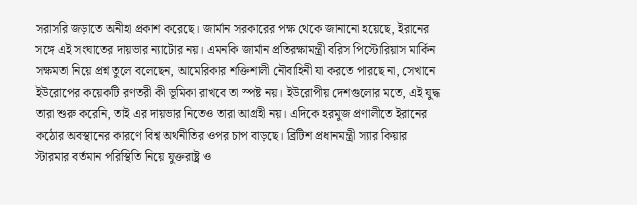সরাসরি জড়াতে অনীহা প্রকাশ করেছে। জার্মান সরকারের পক্ষ থেকে জানানো হয়েছে, ইরানের সঙ্গে এই সংঘাতের দায়ভার ন্যাটোর নয়। এমনকি জার্মান প্রতিরক্ষামন্ত্রী বরিস পিস্টোরিয়াস মার্কিন সক্ষমতা নিয়ে প্রশ্ন তুলে বলেছেন, আমেরিকার শক্তিশালী নৌবাহিনী যা করতে পারছে না, সেখানে ইউরোপের কয়েকটি রণতরী কী ভূমিকা রাখবে তা স্পষ্ট নয়। ইউরোপীয় দেশগুলোর মতে, এই যুদ্ধ তারা শুরু করেনি, তাই এর দায়ভার নিতেও তারা আগ্রহী নয়। এদিকে হরমুজ প্রণালীতে ইরানের কঠোর অবস্থানের কারণে বিশ্ব অর্থনীতির ওপর চাপ বাড়ছে। ব্রিটিশ প্রধানমন্ত্রী স্যার কিয়ার স্টারমার বর্তমান পরিস্থিতি নিয়ে যুক্তরাষ্ট্র ও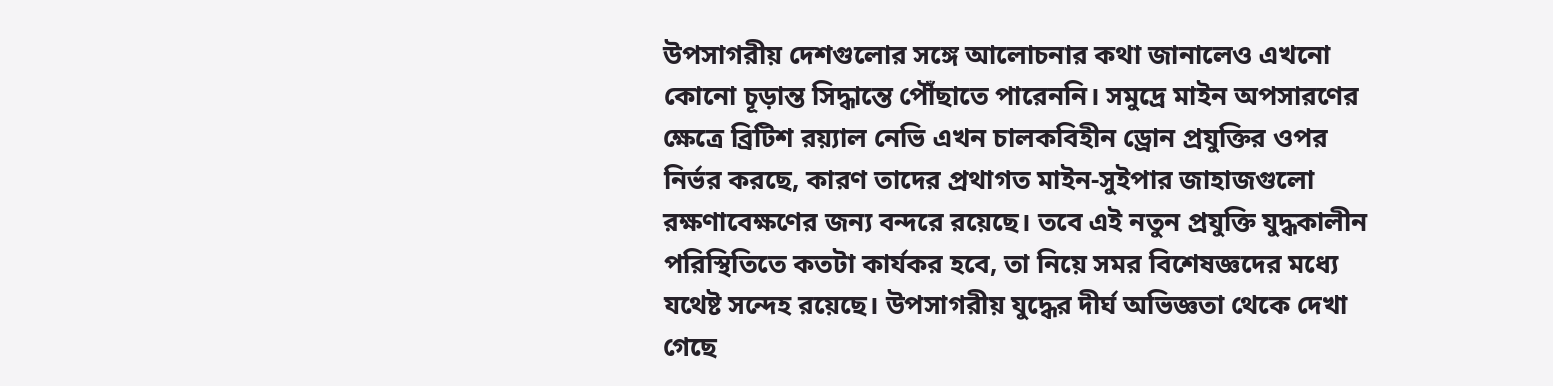উপসাগরীয় দেশগুলোর সঙ্গে আলোচনার কথা জানালেও এখনো কোনো চূড়ান্ত সিদ্ধান্তে পৌঁছাতে পারেননি। সমুদ্রে মাইন অপসারণের ক্ষেত্রে ব্রিটিশ রয়্যাল নেভি এখন চালকবিহীন ড্রোন প্রযুক্তির ওপর নির্ভর করছে, কারণ তাদের প্রথাগত মাইন-সুইপার জাহাজগুলো রক্ষণাবেক্ষণের জন্য বন্দরে রয়েছে। তবে এই নতুন প্রযুক্তি যুদ্ধকালীন পরিস্থিতিতে কতটা কার্যকর হবে, তা নিয়ে সমর বিশেষজ্ঞদের মধ্যে যথেষ্ট সন্দেহ রয়েছে। উপসাগরীয় যুদ্ধের দীর্ঘ অভিজ্ঞতা থেকে দেখা গেছে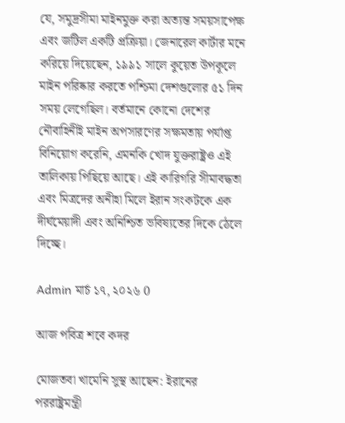যে, সমুদ্রসীমা মাইনমুক্ত করা অত্যন্ত সময়সাপেক্ষ এবং জটিল একটি প্রক্রিয়া। জেনারেল কার্টার মনে করিয়ে দিয়েছেন, ১৯৯১ সালে কুয়েত উপকূলে মাইন পরিষ্কার করতে পশ্চিমা দেশগুলোর ৫১ দিন সময় লেগেছিল। বর্তমানে কোনো দেশের নৌবাহিনীই মাইন অপসারণের সক্ষমতায় পর্যাপ্ত বিনিয়োগ করেনি, এমনকি খোদ যুক্তরাষ্ট্রও এই তালিকায় পিছিয়ে আছে। এই কারিগরি সীমাবদ্ধতা এবং মিত্রদের অনীহা মিলে ইরান সংকটকে এক দীর্ঘমেয়াদী এবং অনিশ্চিত ভবিষ্যতের দিকে ঠেলে দিচ্ছে।

Admin মার্চ ১৭, ২০২৬ 0

আজ পবিত্র শবে কদর

মোজতবা খামেনি সুস্থ আছেন: ইরানের পররাষ্ট্রমন্ত্রী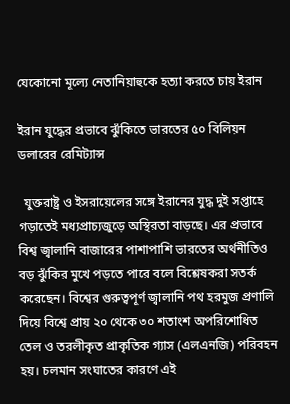যেকোনো মূল্যে নেতানিয়াহুকে হত্যা করতে চায় ইরান

ইরান যুদ্ধের প্রভাবে ঝুঁকিতে ভারতের ৫০ বিলিয়ন ডলারের রেমিট্যান্স

  যুক্তরাষ্ট্র ও ইসরায়েলের সঙ্গে ইরানের যুদ্ধ দুই সপ্তাহে গড়াতেই মধ্যপ্রাচ্যজুড়ে অস্থিরতা বাড়ছে। এর প্রভাবে বিশ্ব জ্বালানি বাজারের পাশাপাশি ভারতের অর্থনীতিও বড় ঝুঁকির মুখে পড়তে পারে বলে বিশ্লেষকরা সতর্ক করেছেন। বিশ্বের গুরুত্বপূর্ণ জ্বালানি পথ হরমুজ প্রণালি দিয়ে বিশ্বে প্রায় ২০ থেকে ৩০ শতাংশ অপরিশোধিত তেল ও তরলীকৃত প্রাকৃতিক গ্যাস (এলএনজি) পরিবহন হয়। চলমান সংঘাতের কারণে এই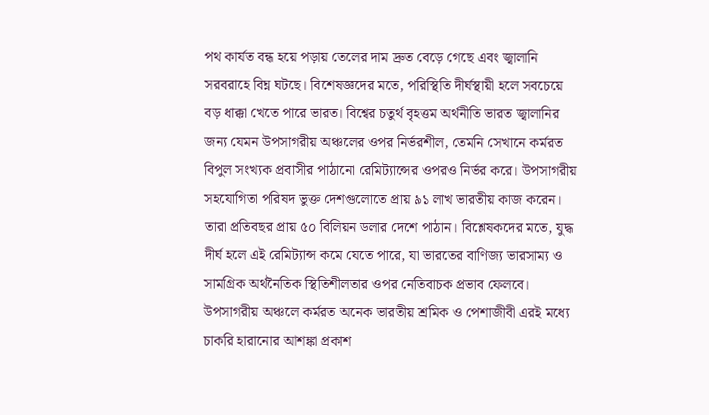পথ কার্যত বন্ধ হয়ে পড়ায় তেলের দাম দ্রুত বেড়ে গেছে এবং জ্বালানি সরবরাহে বিঘ্ন ঘটছে। বিশেষজ্ঞদের মতে, পরিস্থিতি দীর্ঘস্থায়ী হলে সবচেয়ে বড় ধাক্কা খেতে পারে ভারত। বিশ্বের চতুর্থ বৃহত্তম অর্থনীতি ভারত জ্বালানির জন্য যেমন উপসাগরীয় অঞ্চলের ওপর নির্ভরশীল, তেমনি সেখানে কর্মরত বিপুল সংখ্যক প্রবাসীর পাঠানো রেমিট্যান্সের ওপরও নির্ভর করে। উপসাগরীয় সহযোগিতা পরিষদ ভুক্ত দেশগুলোতে প্রায় ৯১ লাখ ভারতীয় কাজ করেন। তারা প্রতিবছর প্রায় ৫০ বিলিয়ন ডলার দেশে পাঠান। বিশ্লেষকদের মতে, যুদ্ধ দীর্ঘ হলে এই রেমিট্যান্স কমে যেতে পারে, যা ভারতের বাণিজ্য ভারসাম্য ও সামগ্রিক অর্থনৈতিক স্থিতিশীলতার ওপর নেতিবাচক প্রভাব ফেলবে। উপসাগরীয় অঞ্চলে কর্মরত অনেক ভারতীয় শ্রমিক ও পেশাজীবী এরই মধ্যে চাকরি হারানোর আশঙ্কা প্রকাশ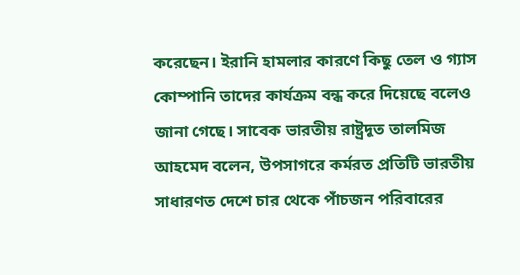করেছেন। ইরানি হামলার কারণে কিছু তেল ও গ্যাস কোম্পানি তাদের কার্যক্রম বন্ধ করে দিয়েছে বলেও জানা গেছে। সাবেক ভারতীয় রাষ্ট্রদূত তালমিজ আহমেদ বলেন, উপসাগরে কর্মরত প্রতিটি ভারতীয় সাধারণত দেশে চার থেকে পাঁচজন পরিবারের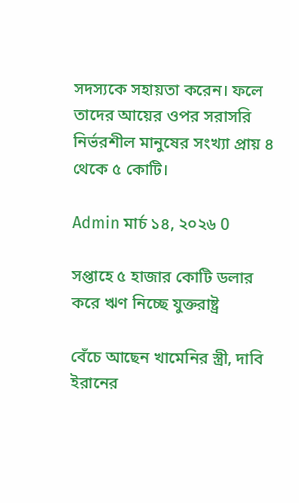সদস্যকে সহায়তা করেন। ফলে তাদের আয়ের ওপর সরাসরি নির্ভরশীল মানুষের সংখ্যা প্রায় ৪ থেকে ৫ কোটি।

Admin মার্চ ১৪, ২০২৬ 0

সপ্তাহে ৫ হাজার কোটি ডলার করে ঋণ নিচ্ছে যুক্তরাষ্ট্র

বেঁচে আছেন খামেনির স্ত্রী, দাবি ইরানের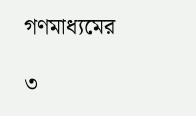গণমাধ্যমের

৩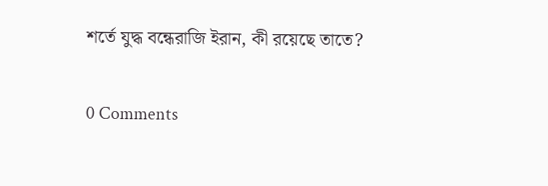শর্তে যুদ্ধ বন্ধেরাজি ইরান, কী রয়েছে তাতে?

0 Comments